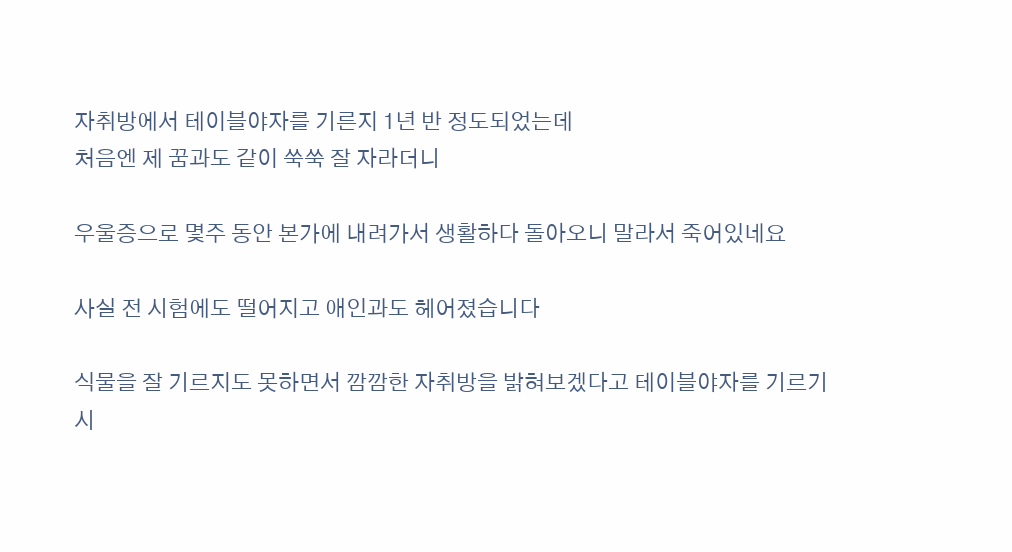자취방에서 테이블야자를 기른지 1년 반 정도되었는데
처음엔 제 꿈과도 같이 쑥쑥 잘 자라더니

우울증으로 몇주 동안 본가에 내려가서 생활하다 돌아오니 말라서 죽어있네요

사실 전 시험에도 떨어지고 애인과도 헤어졌습니다

식물을 잘 기르지도 못하면서 깜깜한 자취방을 밝혀보겠다고 테이블야자를 기르기 시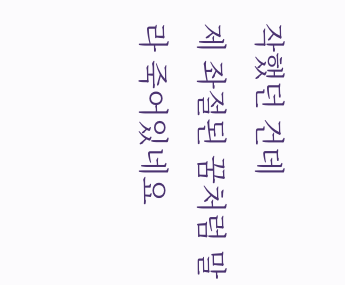작했던 건데
제 좌절된 꿈처럼 말라 죽어있네요